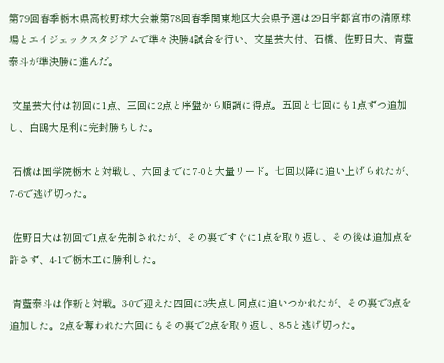第79回春季栃木県高校野球大会兼第78回春季関東地区大会県予選は29日宇都宮市の清原球場とエイジェックスタジアムで準々決勝4試合を行い、文星芸大付、石橋、佐野日大、青藍泰斗が準決勝に進んだ。

 文星芸大付は初回に1点、三回に2点と序盤から順調に得点。五回と七回にも1点ずつ追加し、白鴎大足利に完封勝ちした。

 石橋は国学院栃木と対戦し、六回までに7-0と大量リード。七回以降に追い上げられたが、7-6で逃げ切った。

 佐野日大は初回で1点を先制されたが、その裏ですぐに1点を取り返し、その後は追加点を許さず、4-1で栃木工に勝利した。

 青藍泰斗は作新と対戦。3-0で迎えた四回に3失点し同点に追いつかれたが、その裏で3点を追加した。2点を奪われた六回にもその裏で2点を取り返し、8-5と逃げ切った。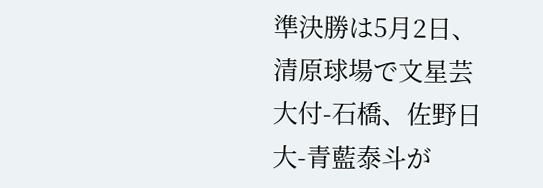準決勝は5月2日、清原球場で文星芸大付-石橋、佐野日大-青藍泰斗が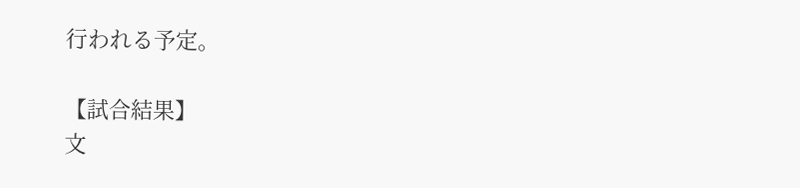行われる予定。

【試合結果】
文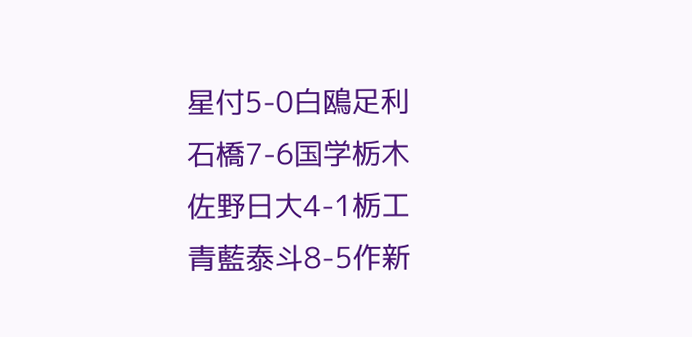星付5-0白鴎足利
石橋7-6国学栃木
佐野日大4-1栃工
青藍泰斗8-5作新